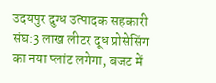उदयपुर दुग्ध उत्पादक सहकारी संघ:3 लाख लीटर दूध प्रोसेसिंग का नया प्लांट लगेगा, बजट में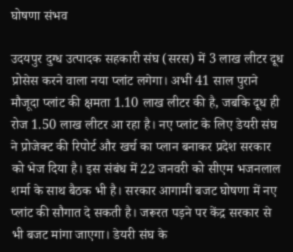घोषणा संभव

उदयपुर दुग्ध उत्पादक सहकारी संघ (सरस) में 3 लाख लीटर दूध प्रोसेस करने वाला नया प्लांट लगेगा। अभी 41 साल पुराने मौजूदा प्लांट की क्षमता 1.10 लाख लीटर की है, जबकि दूध ही रोज 1.50 लाख लीटर आ रहा है। नए प्लांट के लिए डेयरी संघ ने प्रोजेक्ट की रिपोर्ट और खर्च का प्लान बनाकर प्रदेश सरकार को भेज दिया है। इस संबंध में 22 जनवरी को सीएम भजनलाल शर्मा के साथ बैठक भी है। सरकार आगामी बजट घोषणा में नए प्लांट की सौगात दे सकती है। जरूरत पड़ने पर केंद्र सरकार से भी बजट मांगा जाएगा। डेयरी संघ के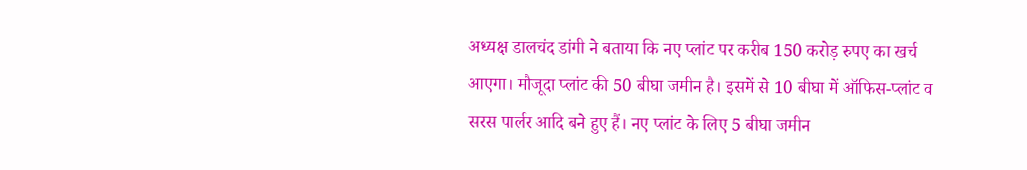अध्यक्ष डालचंद डांगी ने बताया कि नए प्लांट पर करीब 150 करोड़ रुपए का खर्च आएगा। मौजूदा प्लांट की 50 बीघा जमीन है। इसमें से 10 बीघा में ऑफिस-प्लांट व सरस पार्लर आदि बने हुए हैं। नए प्लांट के लिए 5 बीघा जमीन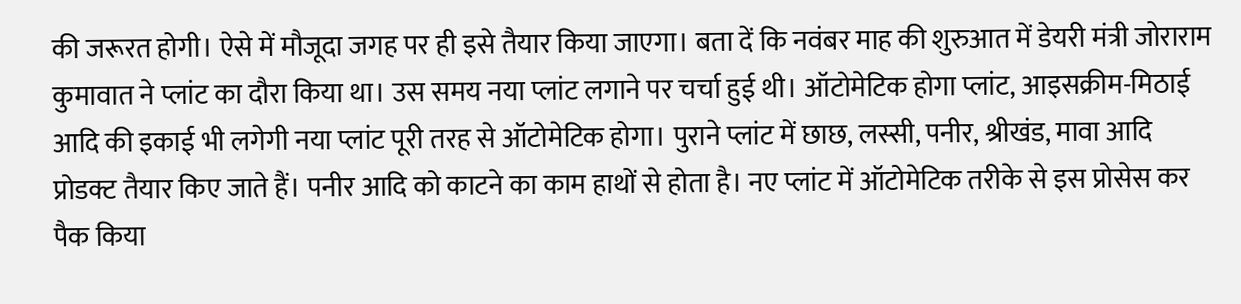की जरूरत होगी। ऐसे में मौजूदा जगह पर ही इसे तैयार किया जाएगा। बता दें कि नवंबर माह की शुरुआत में डेयरी मंत्री जोराराम कुमावात ने प्लांट का दौरा किया था। उस समय नया प्लांट लगाने पर चर्चा हुई थी। ऑटोमेटिक होगा प्लांट, आइसक्रीम-मिठाई आदि की इकाई भी लगेगी नया प्लांट पूरी तरह से ऑटोमेटिक होगा। पुराने प्लांट में छाछ, लस्सी, पनीर, श्रीखंड, मावा आदि प्रोडक्ट तैयार किए जाते हैं। पनीर आदि को काटने का काम हाथों से होता है। नए प्लांट में ऑटोमेटिक तरीके से इस प्रोसेस कर पैक किया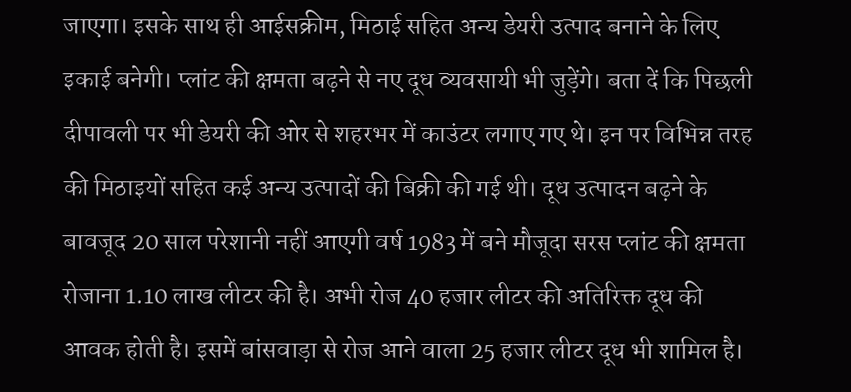जाएगा। इसके साथ ही आईसक्रीम, मिठाई सहित अन्य डेयरी उत्पाद बनाने के लिए इकाई बनेगी। प्लांट की क्षमता बढ़ने से नए दूध व्यवसायी भी जुड़ेंगे। बता दें कि पिछली दीपावली पर भी डेयरी की ओर से शहरभर में काउंटर लगाए गए थे। इन पर विभिन्न तरह की मिठाइयों सहित कई अन्य उत्पादों की बिक्री की गई थी। दूध उत्पादन बढ़ने के बावजूद 20 साल परेशानी नहीं आएगी वर्ष 1983 में बने मौजूदा सरस प्लांट की क्षमता रोजाना 1.10 लाख लीटर की है। अभी रोज 40 हजार लीटर की अतिरिक्त दूध की आवक होती है। इसमें बांसवाड़ा से रोज आने वाला 25 हजार लीटर दूध भी शामिल है।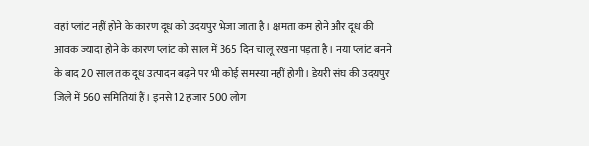वहां प्लांट नहीं होने के कारण दूध को उदयपुर भेजा जाता है। क्षमता कम होने और दूध की आवक ज्यादा होने के कारण प्लांट को साल में 365 दिन चालू रखना पड़ता है। नया प्लांट बनने के बाद 20 साल तक दूध उत्पादन बढ़ने पर भी कोई समस्या नहीं होगी। डेयरी संघ की उदयपुर जिले में 560 समितियां हैं। इनसे 12 हजार 500 लोग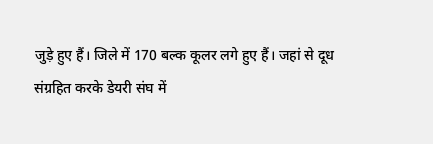जुड़े हुए हैं। जिले में 170 बल्क कूलर लगे हुए हैं। जहां से दूध संग्रहित करके डेयरी संघ में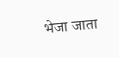भेजा जाता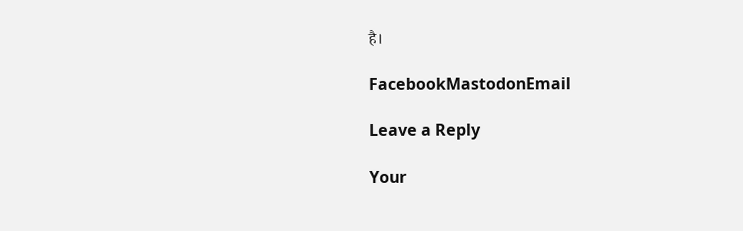है।

FacebookMastodonEmail

Leave a Reply

Your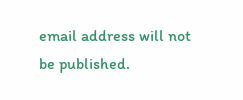email address will not be published.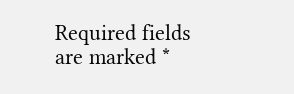Required fields are marked *